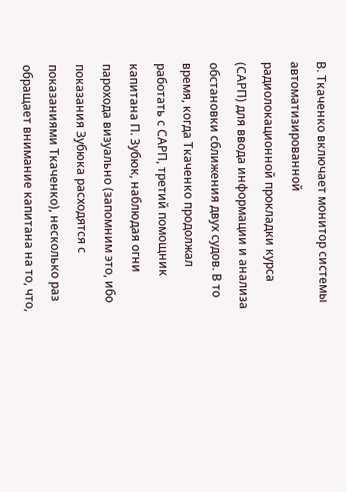В. Ткаченко включает монитор системы автоматизированной радиолокационной прокладки курса (САРП) для ввода информации и анализа обстановки сближения двух судов. В то время, когда Ткаченко продолжал работать с САРП, третий помощник капитана П. Зубюк, наблюдая огни парохода визуально (запомним это, ибо показания Зубюка расходятся с показаниями Ткаченко), несколько раз обращает внимание капитана на то, что,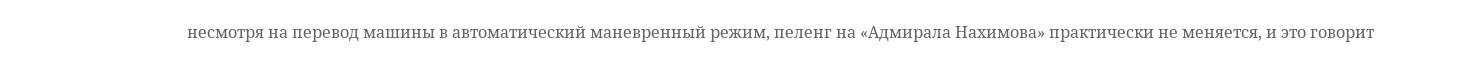несмотря на перевод машины в автоматический маневренный режим, пеленг на «Адмирала Нахимова» практически не меняется, и это говорит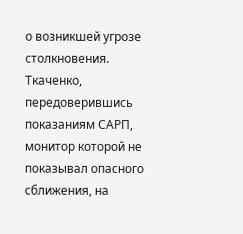о возникшей угрозе столкновения. Ткаченко, передоверившись показаниям САРП, монитор которой не показывал опасного сближения, на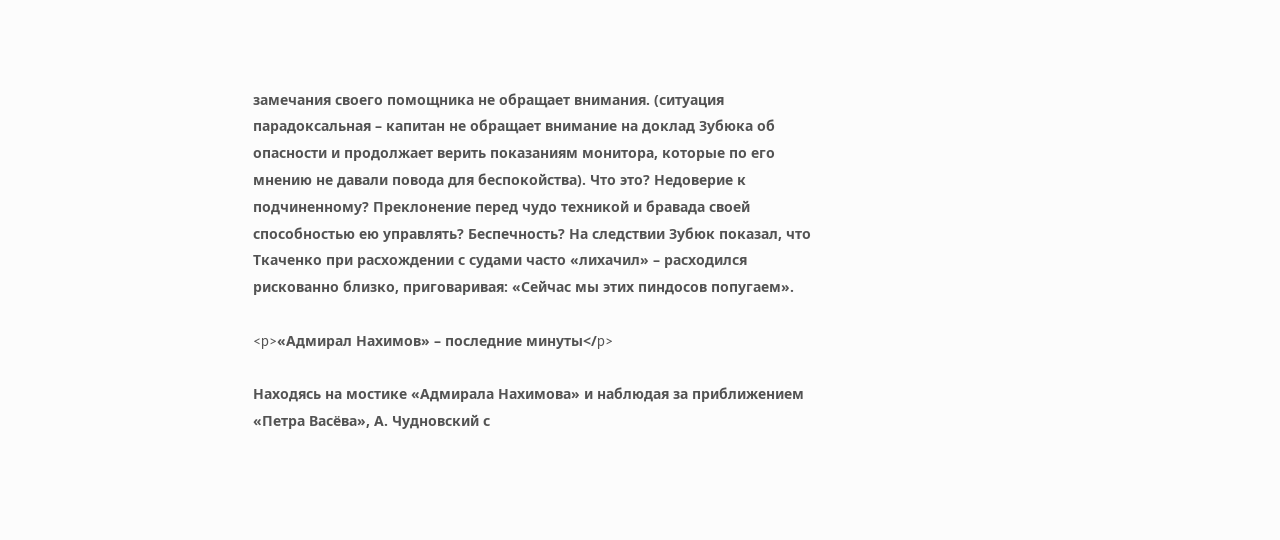замечания своего помощника не обращает внимания. (ситуация парадоксальная – капитан не обращает внимание на доклад Зубюка об опасности и продолжает верить показаниям монитора, которые по его мнению не давали повода для беспокойства). Что это? Недоверие к подчиненному? Преклонение перед чудо техникой и бравада своей способностью ею управлять? Беспечность? На следствии Зубюк показал, что Ткаченко при расхождении с судами часто «лихачил» – расходился рискованно близко, приговаривая: «Сейчас мы этих пиндосов попугаем».

<p>«Адмирал Нахимов» – последние минуты</p>

Находясь на мостике «Адмирала Нахимова» и наблюдая за приближением «Петра Васёва», А. Чудновский с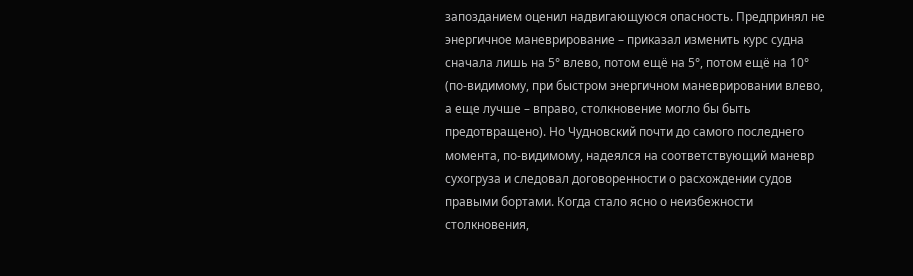запозданием оценил надвигающуюся опасность. Предпринял не энергичное маневрирование – приказал изменить курс судна сначала лишь на 5° влево, потом ещё на 5°, потом ещё на 10° (по-видимому, при быстром энергичном маневрировании влево, а еще лучше – вправо, столкновение могло бы быть предотвращено). Но Чудновский почти до самого последнего момента, по-видимому, надеялся на соответствующий маневр сухогруза и следовал договоренности о расхождении судов правыми бортами. Когда стало ясно о неизбежности столкновения,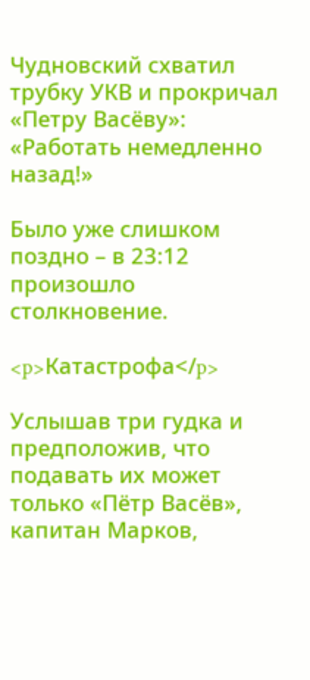Чудновский схватил трубку УКВ и прокричал «Петру Васёву»: «Работать немедленно назад!»

Было уже слишком поздно – в 23:12 произошло столкновение.

<p>Катастрофа</p>

Услышав три гудка и предположив, что подавать их может только «Пётр Васёв», капитан Марков,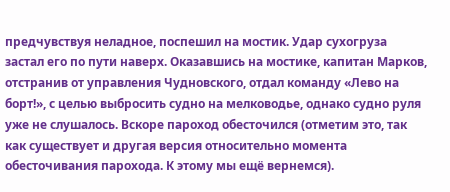предчувствуя неладное, поспешил на мостик. Удар сухогруза застал его по пути наверх. Оказавшись на мостике, капитан Марков, отстранив от управления Чудновского, отдал команду «Лево на борт!», с целью выбросить судно на мелководье, однако судно руля уже не слушалось. Вскоре пароход обесточился (отметим это, так как существует и другая версия относительно момента обесточивания парохода. К этому мы ещё вернемся).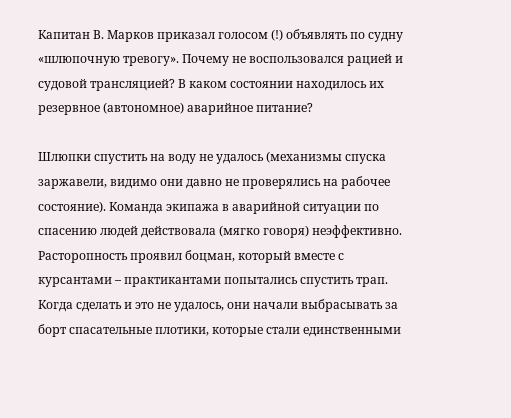Капитан В. Марков приказал голосом (!) объявлять по судну «шлюпочную тревогу». Почему не воспользовался рацией и судовой трансляцией? В каком состоянии находилось их резервное (автономное) аварийное питание?

Шлюпки спустить на воду не удалось (механизмы спуска заржавели, видимо они давно не проверялись на рабочее состояние). Команда экипажа в аварийной ситуации по спасению людей действовала (мягко говоря) неэффективно. Расторопность проявил боцман, который вместе с курсантами – практикантами попытались спустить трап. Когда сделать и это не удалось, они начали выбрасывать за борт спасательные плотики, которые стали единственными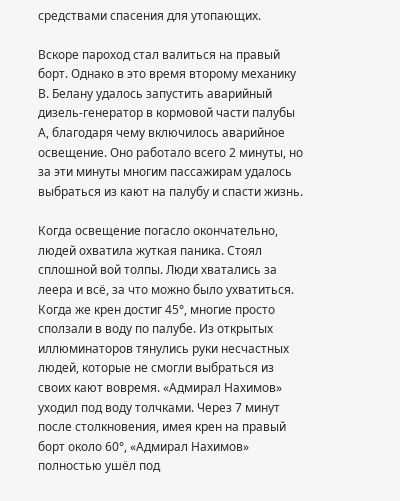средствами спасения для утопающих.

Вскоре пароход стал валиться на правый борт. Однако в это время второму механику В. Белану удалось запустить аварийный дизель-генератор в кормовой части палубы А, благодаря чему включилось аварийное освещение. Оно работало всего 2 минуты, но за эти минуты многим пассажирам удалось выбраться из кают на палубу и спасти жизнь.

Когда освещение погасло окончательно, людей охватила жуткая паника. Стоял сплошной вой толпы. Люди хватались за леера и всё, за что можно было ухватиться. Когда же крен достиг 45°, многие просто сползали в воду по палубе. Из открытых иллюминаторов тянулись руки несчастных людей, которые не смогли выбраться из своих кают вовремя. «Адмирал Нахимов» уходил под воду толчками. Через 7 минут после столкновения, имея крен на правый борт около 60°, «Адмирал Нахимов» полностью ушёл под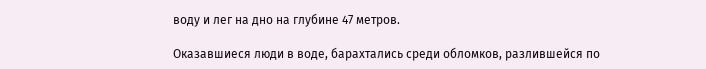воду и лег на дно на глубине 47 метров.

Оказавшиеся люди в воде, барахтались среди обломков, разлившейся по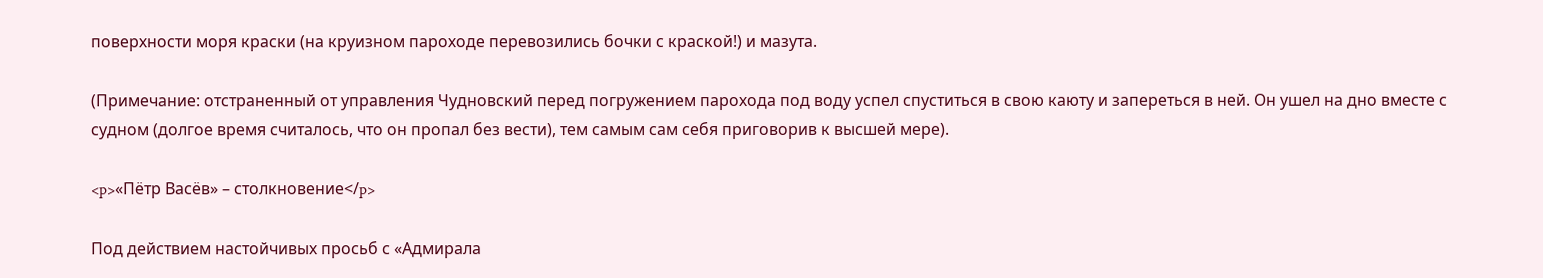поверхности моря краски (на круизном пароходе перевозились бочки с краской!) и мазута.

(Примечание: отстраненный от управления Чудновский перед погружением парохода под воду успел спуститься в свою каюту и запереться в ней. Он ушел на дно вместе с судном (долгое время считалось, что он пропал без вести), тем самым сам себя приговорив к высшей мере).

<p>«Пётр Васёв» – столкновение</p>

Под действием настойчивых просьб с «Адмирала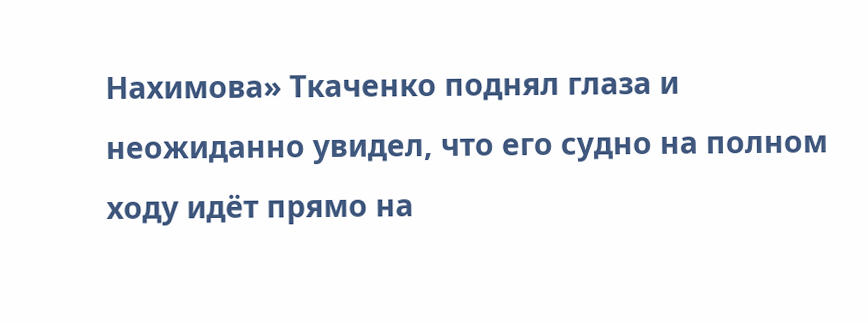Нахимова» Ткаченко поднял глаза и неожиданно увидел, что его судно на полном ходу идёт прямо на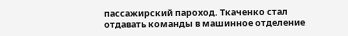пассажирский пароход. Ткаченко стал отдавать команды в машинное отделение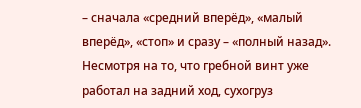– сначала «средний вперёд», «малый вперёд», «стоп» и сразу – «полный назад». Несмотря на то, что гребной винт уже работал на задний ход, сухогруз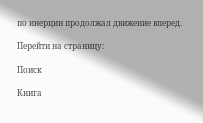по инерции продолжал движение вперед.

Перейти на страницу:

Поиск

Книга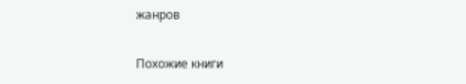жанров

Похожие книги